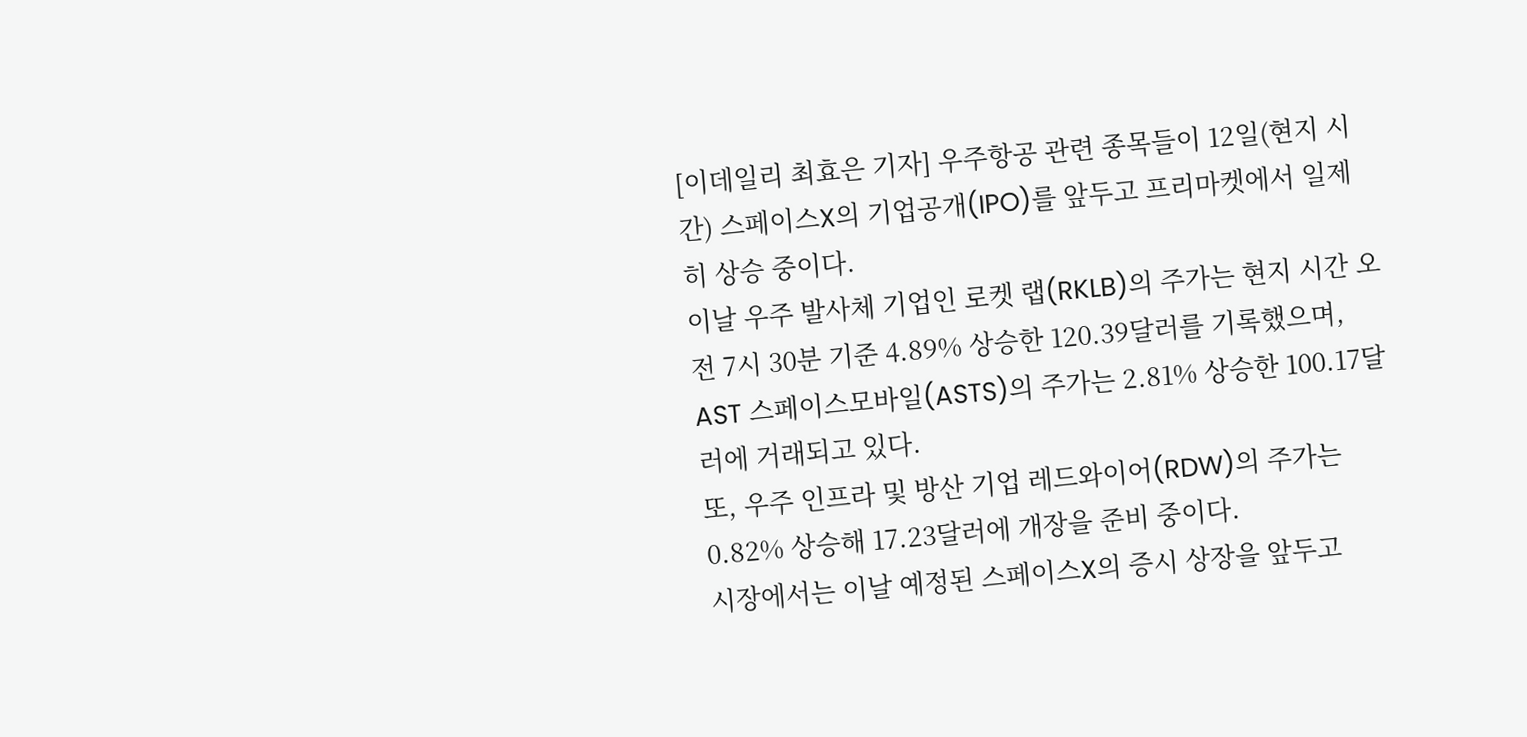[이데일리 최효은 기자] 우주항공 관련 종목들이 12일(현지 시간) 스페이스X의 기업공개(IPO)를 앞두고 프리마켓에서 일제히 상승 중이다.
이날 우주 발사체 기업인 로켓 랩(RKLB)의 주가는 현지 시간 오전 7시 30분 기준 4.89% 상승한 120.39달러를 기록했으며, AST 스페이스모바일(ASTS)의 주가는 2.81% 상승한 100.17달러에 거래되고 있다.
또, 우주 인프라 및 방산 기업 레드와이어(RDW)의 주가는 0.82% 상승해 17.23달러에 개장을 준비 중이다.
시장에서는 이날 예정된 스페이스X의 증시 상장을 앞두고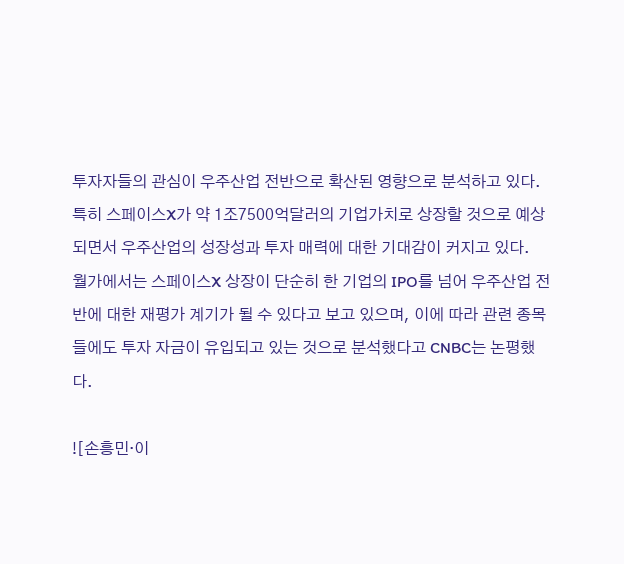투자자들의 관심이 우주산업 전반으로 확산된 영향으로 분석하고 있다.
특히 스페이스X가 약 1조7500억달러의 기업가치로 상장할 것으로 예상되면서 우주산업의 성장성과 투자 매력에 대한 기대감이 커지고 있다.
월가에서는 스페이스X 상장이 단순히 한 기업의 IPO를 넘어 우주산업 전반에 대한 재평가 계기가 될 수 있다고 보고 있으며, 이에 따라 관련 종목들에도 투자 자금이 유입되고 있는 것으로 분석했다고 CNBC는 논평했다.

![손흥민·이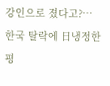강인으로 졌다고?…한국 탈락에 日냉정한 평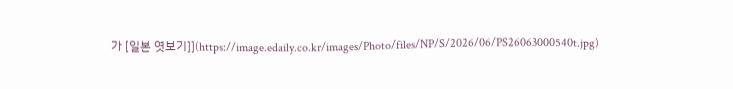가 [일본 엿보기]](https://image.edaily.co.kr/images/Photo/files/NP/S/2026/06/PS26063000540t.jpg)